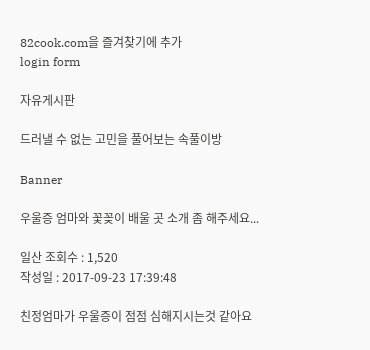82cook.com을 즐겨찾기에 추가
login form

자유게시판

드러낼 수 없는 고민을 풀어보는 속풀이방

Banner

우울증 엄마와 꽃꽂이 배울 곳 소개 좀 해주세요...

일산 조회수 : 1,520
작성일 : 2017-09-23 17:39:48

친정엄마가 우울증이 점점 심해지시는것 같아요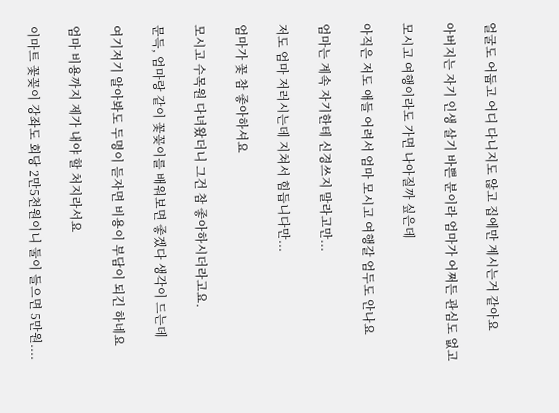얼굴도 어둡고 어디 다니지도 않고 집에만 계시는거 같아요

아버지는 자기 인생 살기 바쁜 분이라 엄마가 어쩌든 관심도 없고

모시고 여행이라도 가면 나아질까 싶은데

아직은 저도 애들 어려서 엄마 모시고 여행갈 엄두도 안나요

엄마는 계속 자기한테 신경쓰지 말라고만...

저도 엄마 저러시는데 지쳐서 힘듭니다만...

엄마가 꽃 참 좋아하셔요

모시고 수목원 다녀왔더니 그건 참 좋아하시더라고요.

문득, 엄마랑 같이 꽃꽂이를 배워보면 좋겠다 생각이 드는데

여기저기 알아봐도 두명이 듣자면 비용이 부담이 되긴 하네요

엄마 비용까지 제가 내야 할 처지라서요

이마트 꽃꽂이 강좌도 회당 2만5천원이니 둘이 들으면 5만원....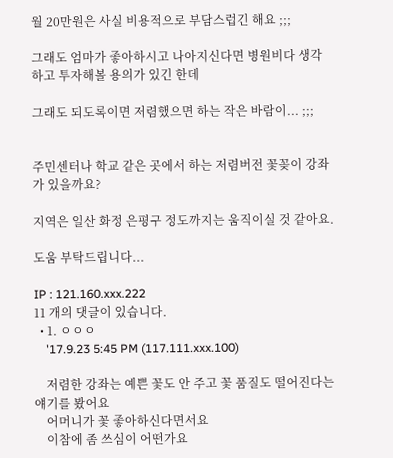월 20만원은 사실 비용적으로 부담스럽긴 해요 ;;;

그래도 엄마가 좋아하시고 나아지신다면 병원비다 생각하고 투자해볼 용의가 있긴 한데

그래도 되도록이면 저렴했으면 하는 작은 바람이... ;;;


주민센터나 학교 같은 곳에서 하는 저렴버전 꽃꽂이 강좌가 있을까요?

지역은 일산 화정 은평구 정도까지는 움직이실 것 같아요.

도움 부탁드립니다...

IP : 121.160.xxx.222
11 개의 댓글이 있습니다.
  • 1. ㅇㅇㅇ
    '17.9.23 5:45 PM (117.111.xxx.100)

    저렴한 강좌는 예쁜 꽃도 안 주고 꽃 품질도 떨어진다는 얘기를 봤어요
    어머니가 꽃 좋아하신다면서요
    이참에 좀 쓰심이 어떤가요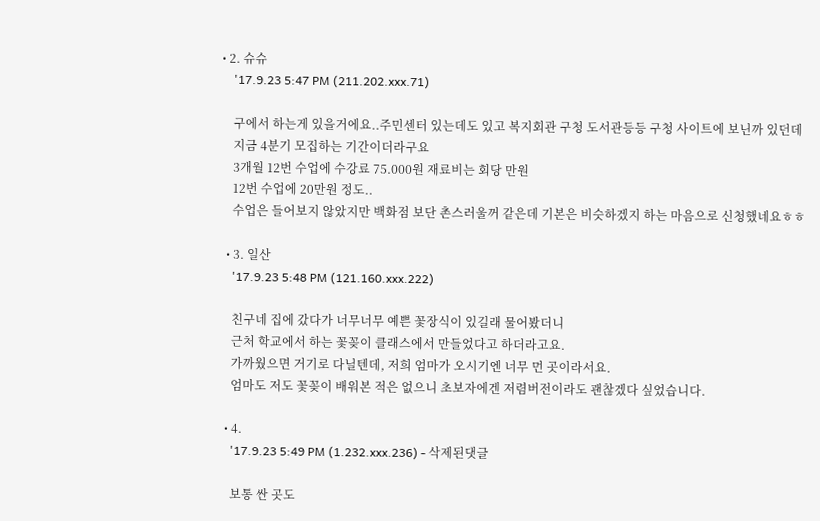• 2. 슈슈
    '17.9.23 5:47 PM (211.202.xxx.71)

    구에서 하는게 있을거에요..주민센터 있는데도 있고 복지회관 구청 도서관등등 구청 사이트에 보닌까 있던데
    지금 4분기 모집하는 기간이더라구요
    3개월 12번 수업에 수강료 75.000원 재료비는 회당 만원
    12번 수업에 20만원 정도..
    수업은 들어보지 않았지만 백화점 보단 촌스러울꺼 같은데 기본은 비슷하겠지 하는 마음으로 신청했네요ㅎㅎ

  • 3. 일산
    '17.9.23 5:48 PM (121.160.xxx.222)

    친구네 집에 갔다가 너무너무 예쁜 꽃장식이 있길래 물어봤더니
    근처 학교에서 하는 꽃꽂이 클래스에서 만들었다고 하더라고요.
    가까웠으면 거기로 다닐텐데, 저희 엄마가 오시기엔 너무 먼 곳이라서요.
    엄마도 저도 꽃꽂이 배워본 적은 없으니 초보자에겐 저렴버전이라도 괜찮겠다 싶었습니다.

  • 4.
    '17.9.23 5:49 PM (1.232.xxx.236) - 삭제된댓글

    보통 싼 곳도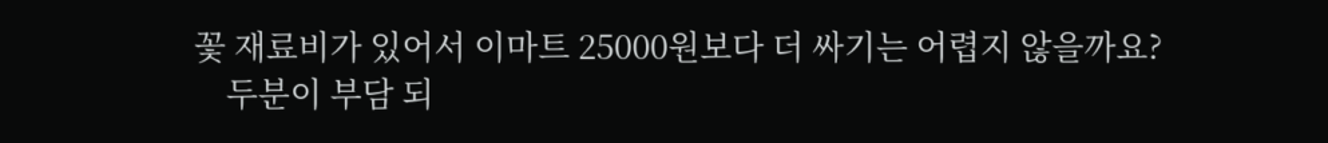꽃 재료비가 있어서 이마트 25000원보다 더 싸기는 어렵지 않을까요?
    두분이 부담 되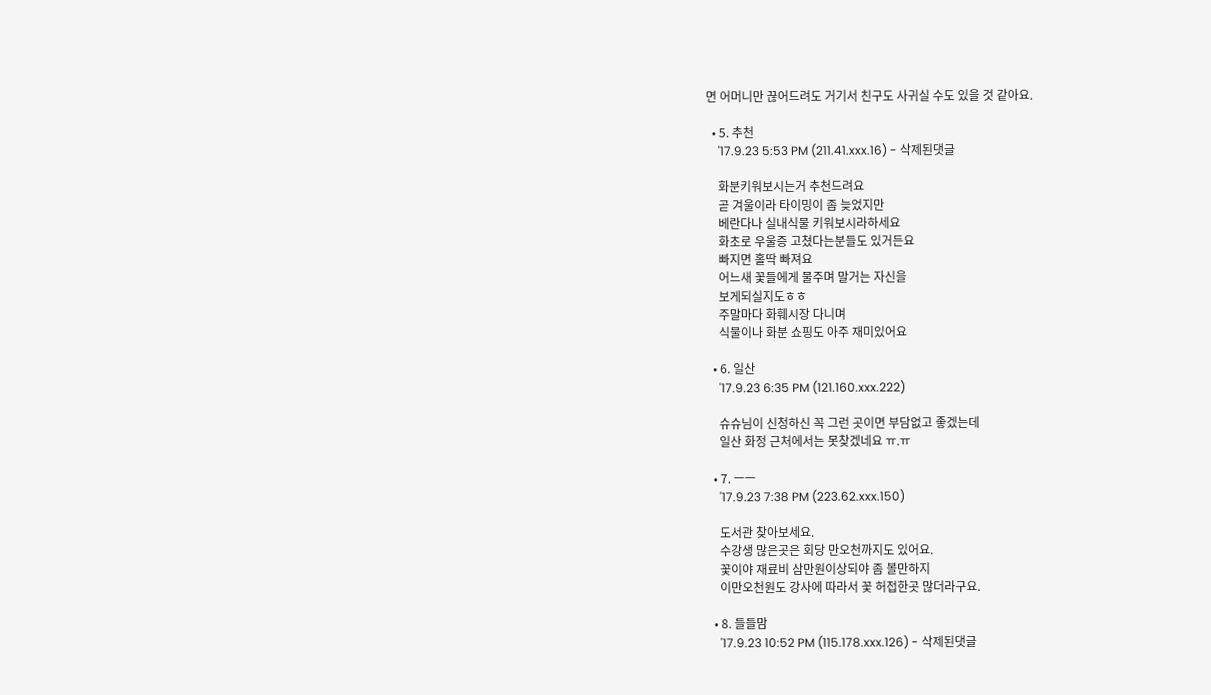면 어머니만 끊어드려도 거기서 친구도 사귀실 수도 있을 것 같아요.

  • 5. 추천
    '17.9.23 5:53 PM (211.41.xxx.16) - 삭제된댓글

    화분키워보시는거 추천드려요
    곧 겨울이라 타이밍이 좀 늦었지만
    베란다나 실내식물 키워보시라하세요
    화초로 우울증 고쳤다는분들도 있거든요
    빠지면 홀딱 빠져요
    어느새 꽃들에게 물주며 말거는 자신을
    보게되실지도ㅎㅎ
    주말마다 화훼시장 다니며
    식물이나 화분 쇼핑도 아주 재미있어요

  • 6. 일산
    '17.9.23 6:35 PM (121.160.xxx.222)

    슈슈님이 신청하신 꼭 그런 곳이면 부담없고 좋겠는데
    일산 화정 근처에서는 못찾겠네요 ㅠ.ㅠ

  • 7. ㅡㅡ
    '17.9.23 7:38 PM (223.62.xxx.150)

    도서관 찾아보세요.
    수강생 많은곳은 회당 만오천까지도 있어요.
    꽃이야 재료비 삼만원이상되야 좀 볼만하지
    이만오천원도 강사에 따라서 꽃 허접한곳 많더라구요.

  • 8. 들들맘
    '17.9.23 10:52 PM (115.178.xxx.126) - 삭제된댓글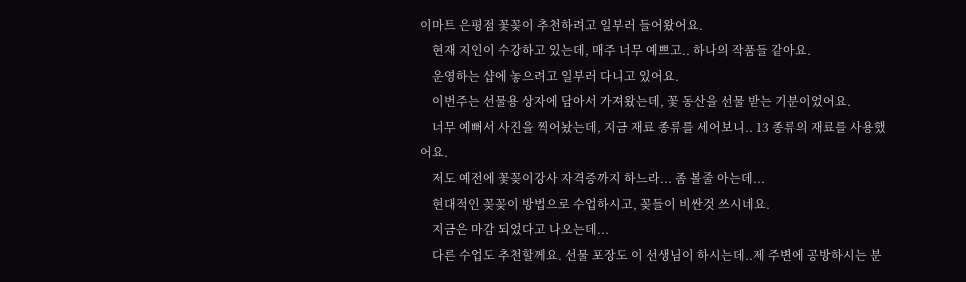이마트 은평점 꽃꽂이 추천하려고 일부러 들어왔어요.
    현재 지인이 수강하고 있는데, 매주 너무 예쁘고.. 하나의 작품들 같아요.
    운영하는 샵에 놓으려고 일부러 다니고 있어요.
    이번주는 선물용 상자에 담아서 가져왔는데, 꽃 동산을 선물 받는 기분이었어요.
    너무 예뻐서 사진을 찍어놨는데, 지금 재료 종류를 세어보니.. 13 종류의 재료를 사용했어요.
    저도 예전에 꽃꽂이강사 자격증까지 하느라... 좀 볼줄 아는데...
    현대적인 꽂꽂이 방법으로 수업하시고, 꽂들이 비싼것 쓰시네요.
    지금은 마감 되었다고 나오는데...
    다른 수업도 추천할께요. 선물 포장도 이 선생님이 하시는데..제 주변에 공방하시는 분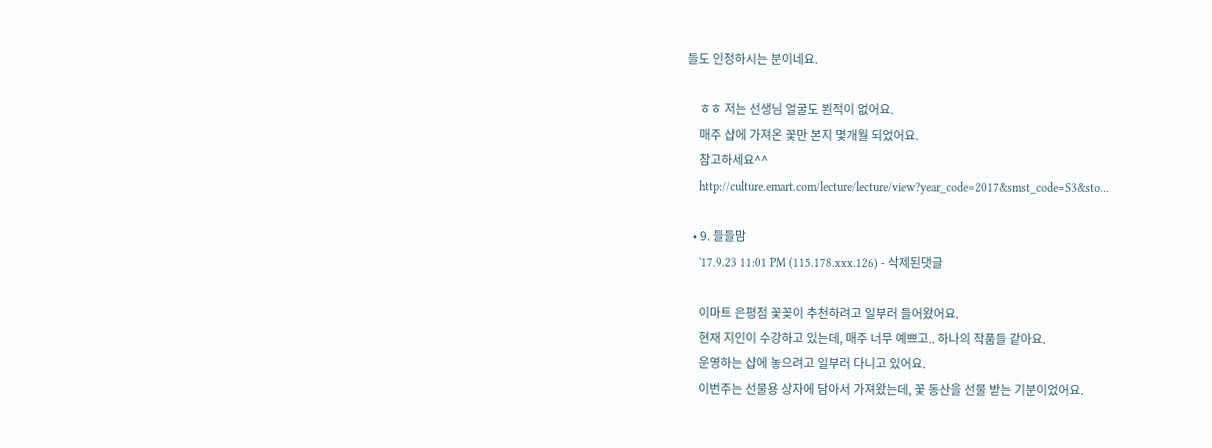들도 인정하시는 분이네요.

    ㅎㅎ 저는 선생님 얼굴도 뵌적이 없어요.
    매주 샵에 가져온 꽃만 본지 몇개월 되었어요.
    참고하세요^^
    http://culture.emart.com/lecture/lecture/view?year_code=2017&smst_code=S3&sto...

  • 9. 들들맘
    '17.9.23 11:01 PM (115.178.xxx.126) - 삭제된댓글

    이마트 은평점 꽃꽂이 추천하려고 일부러 들어왔어요.
    현재 지인이 수강하고 있는데, 매주 너무 예쁘고.. 하나의 작품들 같아요.
    운영하는 샵에 놓으려고 일부러 다니고 있어요.
    이번주는 선물용 상자에 담아서 가져왔는데, 꽃 동산을 선물 받는 기분이었어요.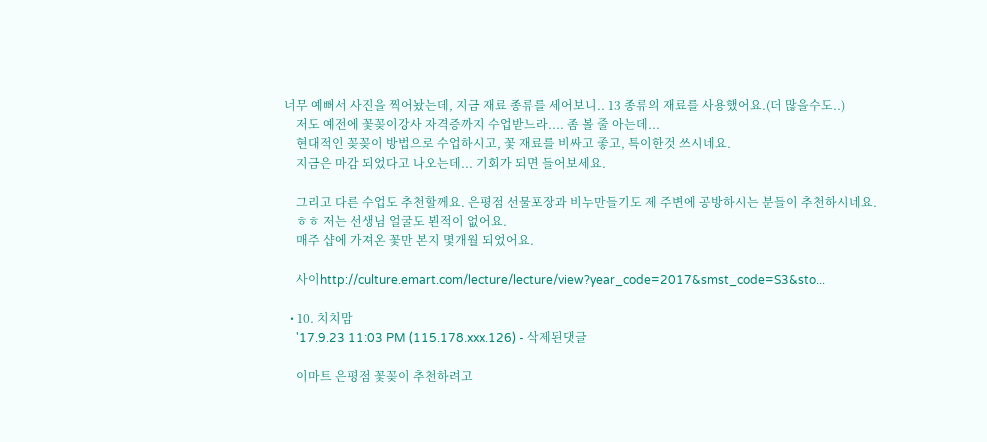너무 예뻐서 사진을 찍어놨는데, 지금 재료 종류를 세어보니.. 13 종류의 재료를 사용했어요.(더 많을수도..)
    저도 예전에 꽃꽂이강사 자격증까지 수업받느라.... 좀 볼 줄 아는데...
    현대적인 꽂꽂이 방법으로 수업하시고, 꽃 재료를 비싸고 좋고, 특이한것 쓰시네요.
    지금은 마감 되었다고 나오는데... 기회가 되면 들어보세요.

    그리고 다른 수업도 추천할께요. 은평점 선물포장과 비누만들기도 제 주변에 공방하시는 분들이 추천하시네요.
    ㅎㅎ 저는 선생님 얼굴도 뵌적이 없어요.
    매주 샵에 가져온 꽃만 본지 몇개월 되었어요.

    사이http://culture.emart.com/lecture/lecture/view?year_code=2017&smst_code=S3&sto...

  • 10. 치치맘
    '17.9.23 11:03 PM (115.178.xxx.126) - 삭제된댓글

    이마트 은평점 꽃꽂이 추천하려고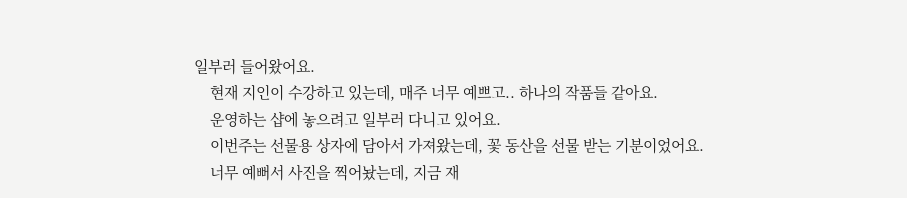일부러 들어왔어요.
    현재 지인이 수강하고 있는데, 매주 너무 예쁘고.. 하나의 작품들 같아요.
    운영하는 샵에 놓으려고 일부러 다니고 있어요.
    이번주는 선물용 상자에 담아서 가져왔는데, 꽃 동산을 선물 받는 기분이었어요.
    너무 예뻐서 사진을 찍어놨는데, 지금 재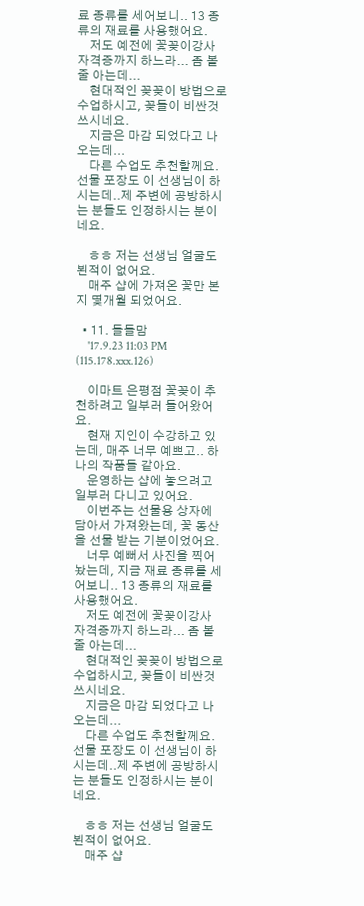료 종류를 세어보니.. 13 종류의 재료를 사용했어요.
    저도 예전에 꽃꽂이강사 자격증까지 하느라... 좀 볼줄 아는데...
    현대적인 꽂꽂이 방법으로 수업하시고, 꽂들이 비싼것 쓰시네요.
    지금은 마감 되었다고 나오는데...
    다른 수업도 추천할께요. 선물 포장도 이 선생님이 하시는데..제 주변에 공방하시는 분들도 인정하시는 분이네요.

    ㅎㅎ 저는 선생님 얼굴도 뵌적이 없어요.
    매주 샵에 가져온 꽃만 본지 몇개월 되었어요.

  • 11. 들들맘
    '17.9.23 11:03 PM (115.178.xxx.126)

    이마트 은평점 꽃꽂이 추천하려고 일부러 들어왔어요.
    현재 지인이 수강하고 있는데, 매주 너무 예쁘고.. 하나의 작품들 같아요.
    운영하는 샵에 놓으려고 일부러 다니고 있어요.
    이번주는 선물용 상자에 담아서 가져왔는데, 꽃 동산을 선물 받는 기분이었어요.
    너무 예뻐서 사진을 찍어놨는데, 지금 재료 종류를 세어보니.. 13 종류의 재료를 사용했어요.
    저도 예전에 꽃꽂이강사 자격증까지 하느라... 좀 볼줄 아는데...
    현대적인 꽂꽂이 방법으로 수업하시고, 꽂들이 비싼것 쓰시네요.
    지금은 마감 되었다고 나오는데...
    다른 수업도 추천할께요. 선물 포장도 이 선생님이 하시는데..제 주변에 공방하시는 분들도 인정하시는 분이네요.

    ㅎㅎ 저는 선생님 얼굴도 뵌적이 없어요.
    매주 샵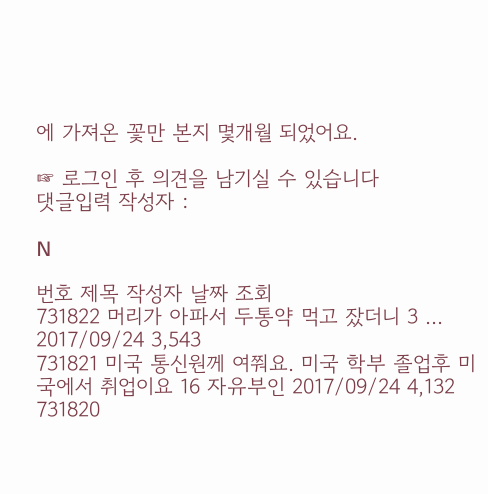에 가져온 꽃만 본지 몇개월 되었어요.

☞ 로그인 후 의견을 남기실 수 있습니다
댓글입력 작성자 :

N

번호 제목 작성자 날짜 조회
731822 머리가 아파서 두통약 먹고 잤더니 3 ... 2017/09/24 3,543
731821 미국 통신원께 여쭤요. 미국 학부 졸업후 미국에서 취업이요 16 자유부인 2017/09/24 4,132
731820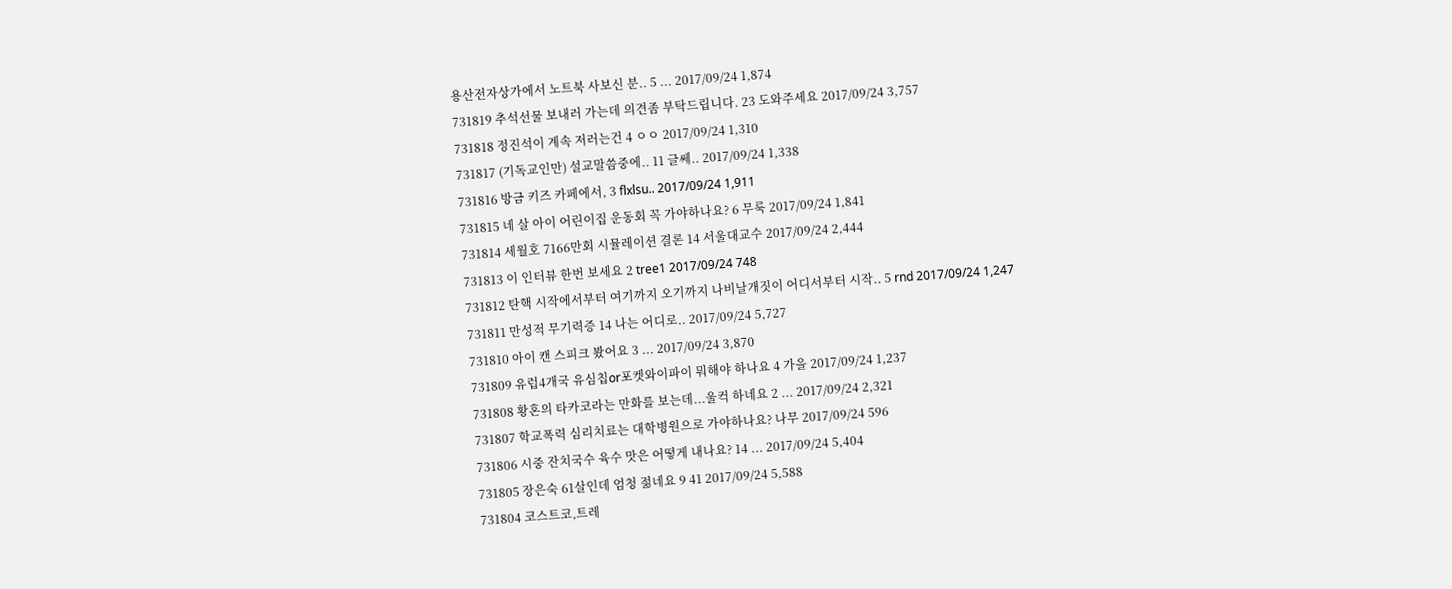용산전자상가에서 노트북 사보신 분.. 5 ... 2017/09/24 1,874
731819 추석선물 보내러 가는데 의견좀 부탁드립니다. 23 도와주세요 2017/09/24 3,757
731818 정진석이 계속 저러는건 4 ㅇㅇ 2017/09/24 1,310
731817 (기독교인만) 설교말씀중에.. 11 글쎄.. 2017/09/24 1,338
731816 방금 키즈 카페에서, 3 flxlsu.. 2017/09/24 1,911
731815 네 살 아이 어린이집 운동회 꼭 가야하나요? 6 무룩 2017/09/24 1,841
731814 세월호 7166만회 시뮬레이션 결론 14 서울대교수 2017/09/24 2,444
731813 이 인터뷰 한번 보세요 2 tree1 2017/09/24 748
731812 탄핵 시작에서부터 여기까지 오기까지 나비날개짓이 어디서부터 시작.. 5 rnd 2017/09/24 1,247
731811 만성적 무기력증 14 나는 어디로.. 2017/09/24 5,727
731810 아이 캔 스피크 봤어요 3 ... 2017/09/24 3,870
731809 유럽4개국 유심칩or포켓와이파이 뭐해야 하나요 4 가을 2017/09/24 1,237
731808 황혼의 타카코라는 만화를 보는데...울컥 하네요 2 ... 2017/09/24 2,321
731807 학교폭력 심리치료는 대학병원으로 가야하나요? 나무 2017/09/24 596
731806 시중 잔치국수 육수 맛은 어떻게 내나요? 14 ... 2017/09/24 5,404
731805 장은숙 61살인데 엄청 젊네요 9 41 2017/09/24 5,588
731804 코스트코,트레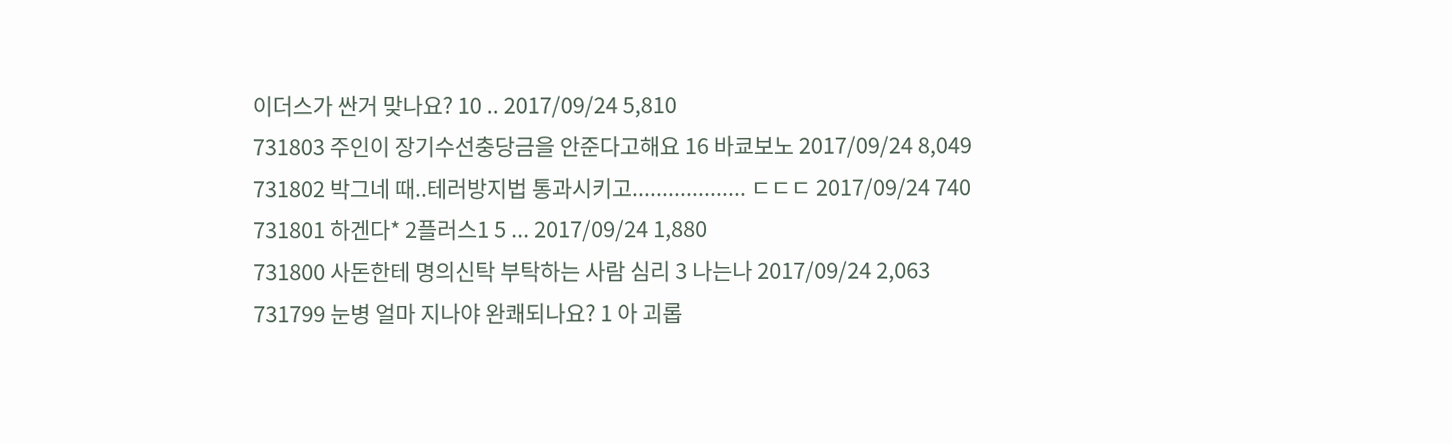이더스가 싼거 맞나요? 10 .. 2017/09/24 5,810
731803 주인이 장기수선충당금을 안준다고해요 16 바쿄보노 2017/09/24 8,049
731802 박그네 때..테러방지법 통과시키고................... ㄷㄷㄷ 2017/09/24 740
731801 하겐다* 2플러스1 5 ... 2017/09/24 1,880
731800 사돈한테 명의신탁 부탁하는 사람 심리 3 나는나 2017/09/24 2,063
731799 눈병 얼마 지나야 완쾌되나요? 1 아 괴롭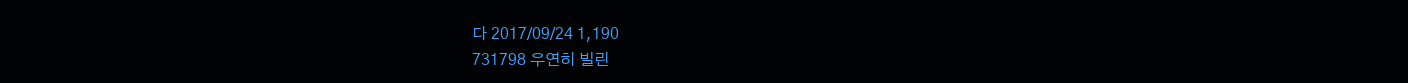다 2017/09/24 1,190
731798 우연히 빌린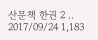산문책 한권 2 .. 2017/09/24 1,183